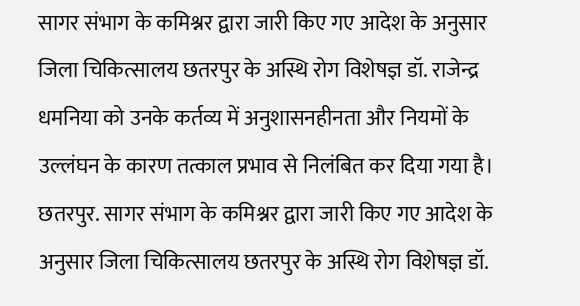सागर संभाग के कमिश्नर द्वारा जारी किए गए आदेश के अनुसार जिला चिकित्सालय छतरपुर के अस्थि रोग विशेषज्ञ डॉ. राजेन्द्र धमनिया को उनके कर्तव्य में अनुशासनहीनता और नियमों के उल्लंघन के कारण तत्काल प्रभाव से निलंबित कर दिया गया है।
छतरपुर. सागर संभाग के कमिश्नर द्वारा जारी किए गए आदेश के अनुसार जिला चिकित्सालय छतरपुर के अस्थि रोग विशेषज्ञ डॉ.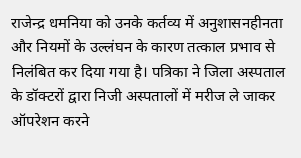राजेन्द्र धमनिया को उनके कर्तव्य में अनुशासनहीनता और नियमों के उल्लंघन के कारण तत्काल प्रभाव से निलंबित कर दिया गया है। पत्रिका ने जिला अस्पताल के डॉक्टरों द्वारा निजी अस्पतालों में मरीज ले जाकर ऑपरेशन करने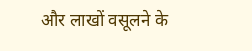और लाखों वसूलने के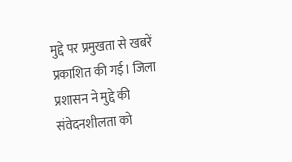मुद्दे पर प्रमुखता से खबरें प्रकाशित की गई। जिला प्रशासन ने मुद्दे की संवेदनशीलता को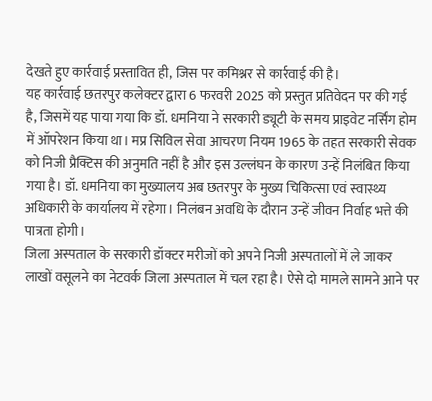देखते हुए कार्रवाई प्रस्तावित ही, जिस पर कमिश्नर से कार्रवाई की है।
यह कार्रवाई छतरपुर कलेक्टर द्वारा 6 फरवरी 2025 को प्रस्तुत प्रतिवेदन पर की गई है, जिसमें यह पाया गया कि डॉ. धमनिया ने सरकारी ड्यूटी के समय प्राइवेट नर्सिंग होम में ऑपरेशन किया था। मप्र सिविल सेवा आचरण नियम 1965 के तहत सरकारी सेवक को निजी प्रैक्टिस की अनुमति नहीं है और इस उल्लंघन के कारण उन्हें निलंबित किया गया है। डॉ. धमनिया का मुख्यालय अब छतरपुर के मुख्य चिकित्सा एवं स्वास्थ्य अधिकारी के कार्यालय में रहेगा। निलंबन अवधि के दौरान उन्हें जीवन निर्वाह भत्ते की पात्रता होगी।
जिला अस्पताल के सरकारी डॉक्टर मरीजों को अपने निजी अस्पतालों में ले जाकर लाखों वसूलने का नेटवर्क जिला अस्पताल में चल रहा है। ऐसे दो मामले सामने आने पर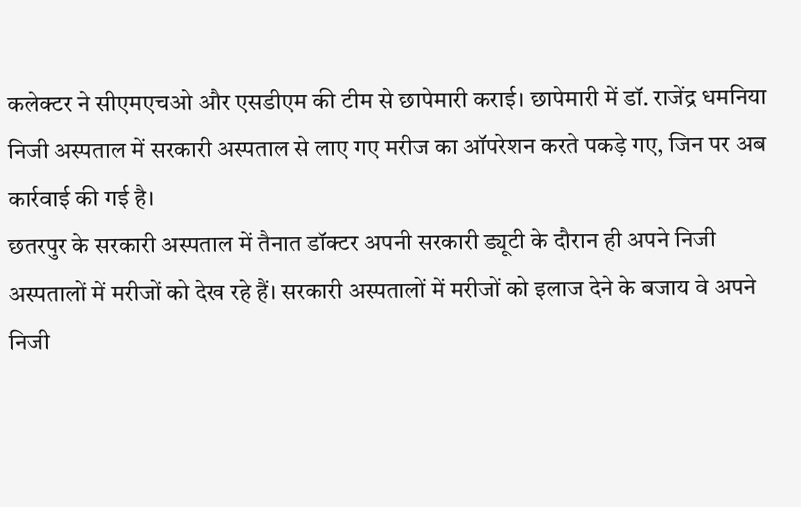कलेक्टर ने सीएमएचओ और एसडीएम की टीम से छापेमारी कराई। छापेमारी में डॉ. राजेंद्र धमनिया निजी अस्पताल में सरकारी अस्पताल से लाए गए मरीज का ऑपरेशन करते पकड़े गए, जिन पर अब कार्रवाई की गई है।
छतरपुर के सरकारी अस्पताल में तैनात डॉक्टर अपनी सरकारी ड्यूटी के दौरान ही अपने निजी अस्पतालों में मरीजों को देख रहे हैं। सरकारी अस्पतालों में मरीजों को इलाज देने के बजाय वे अपने निजी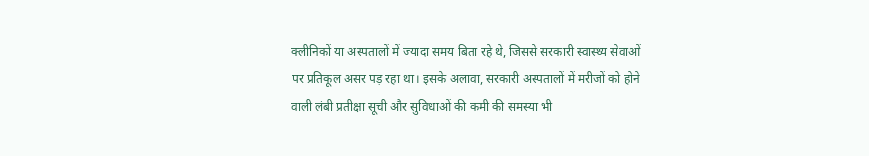क्लीनिकों या अस्पतालों में ज्यादा समय बिता रहे थे, जिससे सरकारी स्वास्थ्य सेवाओं पर प्रतिकूल असर पड़ रहा था। इसके अलावा, सरकारी अस्पतालों में मरीजों को होने वाली लंबी प्रतीक्षा सूची और सुविधाओं की कमी की समस्या भी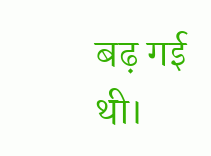बढ़ गई थी।